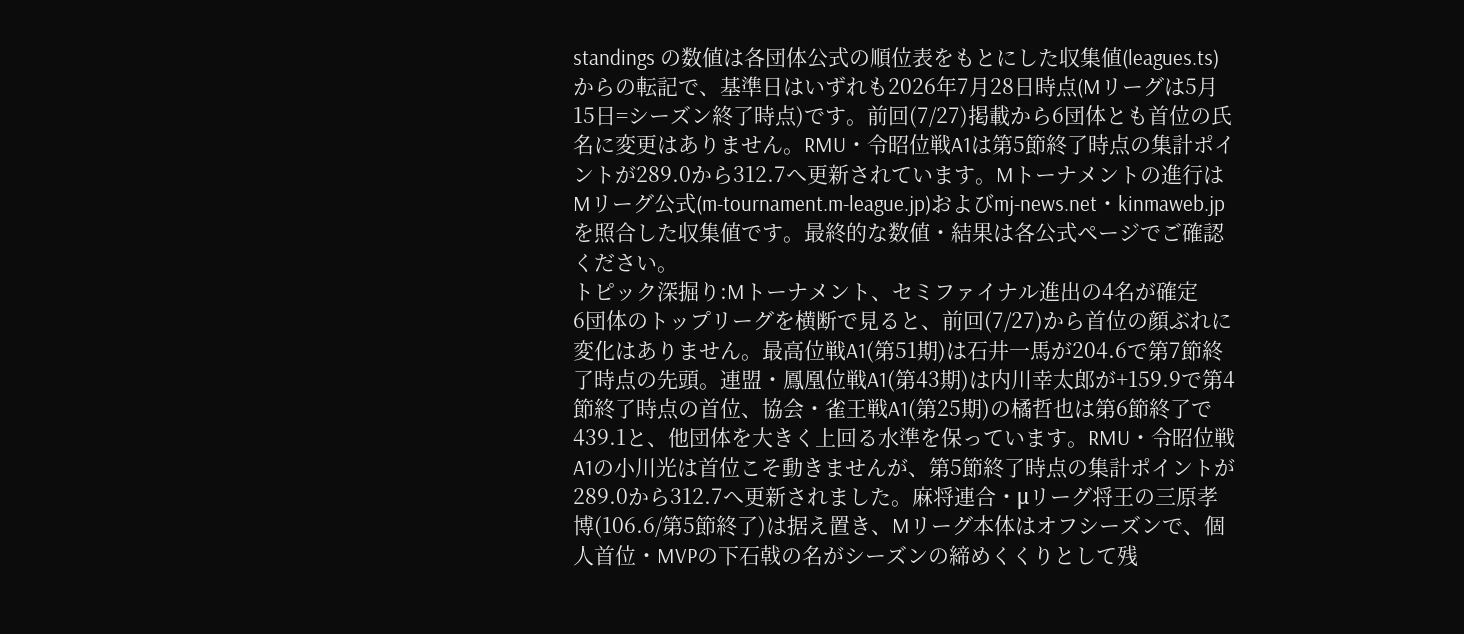standings の数値は各団体公式の順位表をもとにした収集値(leagues.ts)からの転記で、基準日はいずれも2026年7月28日時点(Mリーグは5月15日=シーズン終了時点)です。前回(7/27)掲載から6団体とも首位の氏名に変更はありません。RMU・令昭位戦A1は第5節終了時点の集計ポイントが289.0から312.7へ更新されています。Mトーナメントの進行はMリーグ公式(m-tournament.m-league.jp)およびmj-news.net・kinmaweb.jp を照合した収集値です。最終的な数値・結果は各公式ページでご確認ください。
トピック深掘り:Mトーナメント、セミファイナル進出の4名が確定
6団体のトップリーグを横断で見ると、前回(7/27)から首位の顔ぶれに変化はありません。最高位戦A1(第51期)は石井一馬が204.6で第7節終了時点の先頭。連盟・鳳凰位戦A1(第43期)は内川幸太郎が+159.9で第4節終了時点の首位、協会・雀王戦A1(第25期)の橘哲也は第6節終了で439.1と、他団体を大きく上回る水準を保っています。RMU・令昭位戦A1の小川光は首位こそ動きませんが、第5節終了時点の集計ポイントが289.0から312.7へ更新されました。麻将連合・μリーグ将王の三原孝博(106.6/第5節終了)は据え置き、Mリーグ本体はオフシーズンで、個人首位・MVPの下石戟の名がシーズンの締めくくりとして残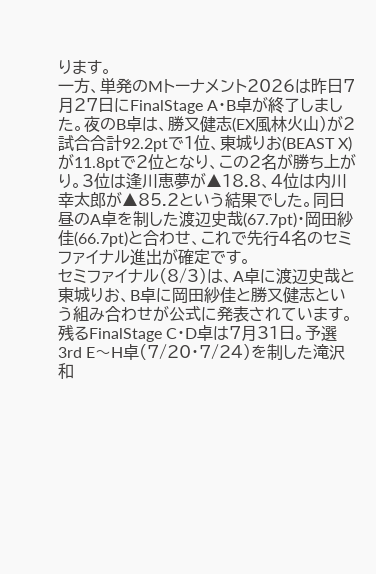ります。
一方、単発のMトーナメント2026は昨日7月27日にFinalStage A・B卓が終了しました。夜のB卓は、勝又健志(EX風林火山)が2試合合計92.2ptで1位、東城りお(BEAST X)が11.8ptで2位となり、この2名が勝ち上がり。3位は逢川恵夢が▲18.8、4位は内川幸太郎が▲85.2という結果でした。同日昼のA卓を制した渡辺史哉(67.7pt)・岡田紗佳(66.7pt)と合わせ、これで先行4名のセミファイナル進出が確定です。
セミファイナル(8/3)は、A卓に渡辺史哉と東城りお、B卓に岡田紗佳と勝又健志という組み合わせが公式に発表されています。残るFinalStage C・D卓は7月31日。予選3rd E〜H卓(7/20・7/24)を制した滝沢和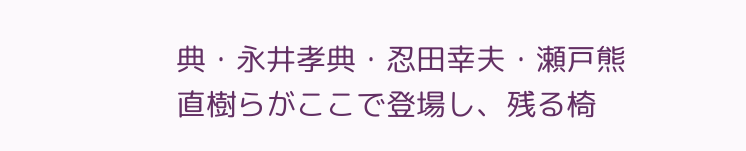典・永井孝典・忍田幸夫・瀬戸熊直樹らがここで登場し、残る椅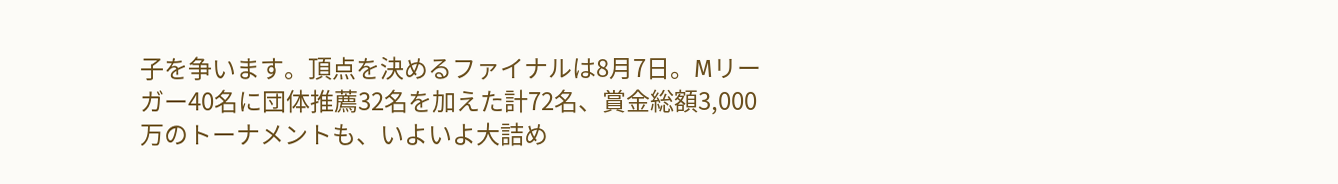子を争います。頂点を決めるファイナルは8月7日。Mリーガー40名に団体推薦32名を加えた計72名、賞金総額3,000万のトーナメントも、いよいよ大詰め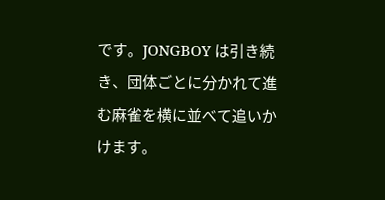です。JONGBOY は引き続き、団体ごとに分かれて進む麻雀を横に並べて追いかけます。